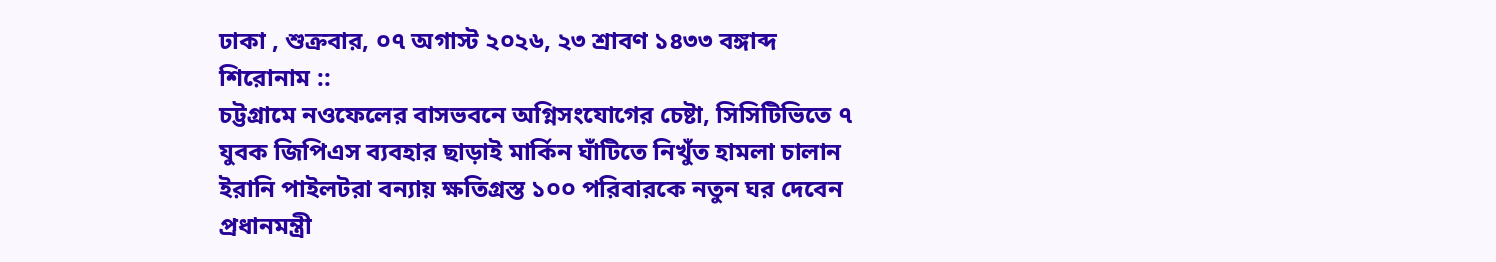ঢাকা , শুক্রবার, ০৭ অগাস্ট ২০২৬, ২৩ শ্রাবণ ১৪৩৩ বঙ্গাব্দ
শিরোনাম ::
চট্টগ্রামে নওফেলের বাসভবনে অগ্নিসংযোগের চেষ্টা, সিসিটিভিতে ৭ যুবক জিপিএস ব্যবহার ছাড়াই মার্কিন ঘাঁটিতে নিখুঁত হামলা চালান ইরানি পাইলটরা বন্যায় ক্ষতিগ্রস্ত ১০০ পরিবারকে নতুন ঘর দেবেন প্রধানমন্ত্রী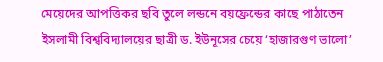মেয়েদের আপত্তিকর ছবি তুলে লন্ডনে বয়ফ্রেন্ডের কাছে পাঠাতেন ইসলামী বিশ্ববিদ্যালয়ের ছাত্রী ড. ইউনূসের চেয়ে ‘হাজারগুণ ভালো’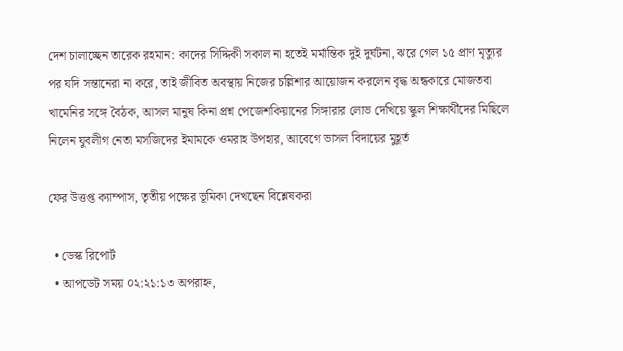দেশ চালাচ্ছেন তারেক রহমান: কাদের সিদ্দিকী সকাল না হতেই মর্মান্তিক দুই দুর্ঘটনা, ঝরে গেল ১৫ প্রাণ মৃত্যুর পর যদি সন্তানেরা না করে, তাই জীবিত অবস্থায় নিজের চল্লিশার আয়োজন করলেন বৃদ্ধ অন্ধকারে মোজতবা খামেনির সঙ্গে বৈঠক, আসল মানুষ কিনা প্রশ্ন পেজেশকিয়ানের সিঙ্গারার লোভ দেখিয়ে স্কুল শিক্ষার্থীদের মিছিলে নিলেন যুবলীগ নেতা মসজিদের ইমামকে ওমরাহ উপহার, আবেগে ভাসল বিদায়ের মুহূর্ত

ফের উত্তপ্ত ক্যাম্পাস, তৃতীয় পক্ষের ভূমিকা দেখছেন বিশ্লেষকরা

  • ডেস্ক রিপোর্ট
  • আপডেট সময় ০২:২১:১৩ অপরাহ্ন,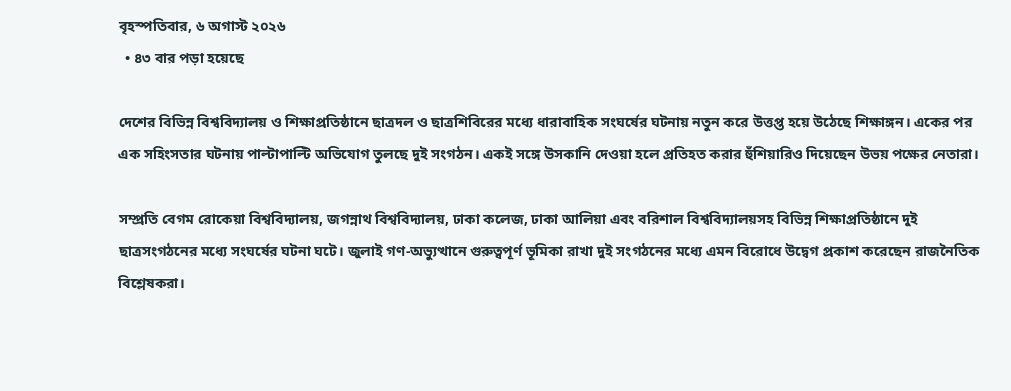বৃহস্পতিবার, ৬ অগাস্ট ২০২৬
  • ৪৩ বার পড়া হয়েছে

দেশের বিভিন্ন বিশ্ববিদ্যালয় ও শিক্ষাপ্রতিষ্ঠানে ছাত্রদল ও ছাত্রশিবিরের মধ্যে ধারাবাহিক সংঘর্ষের ঘটনায় নতুন করে উত্তপ্ত হয়ে উঠেছে শিক্ষাঙ্গন। একের পর এক সহিংসতার ঘটনায় পাল্টাপাল্টি অভিযোগ তুলছে দুই সংগঠন। একই সঙ্গে উসকানি দেওয়া হলে প্রতিহত করার হুঁশিয়ারিও দিয়েছেন উভয় পক্ষের নেতারা।

সম্প্রতি বেগম রোকেয়া বিশ্ববিদ্যালয়, জগন্নাথ বিশ্ববিদ্যালয়, ঢাকা কলেজ, ঢাকা আলিয়া এবং বরিশাল বিশ্ববিদ্যালয়সহ বিভিন্ন শিক্ষাপ্রতিষ্ঠানে দুই ছাত্রসংগঠনের মধ্যে সংঘর্ষের ঘটনা ঘটে। জুলাই গণ-অভ্যুত্থানে গুরুত্বপূর্ণ ভূমিকা রাখা দুই সংগঠনের মধ্যে এমন বিরোধে উদ্বেগ প্রকাশ করেছেন রাজনৈতিক বিশ্লেষকরা।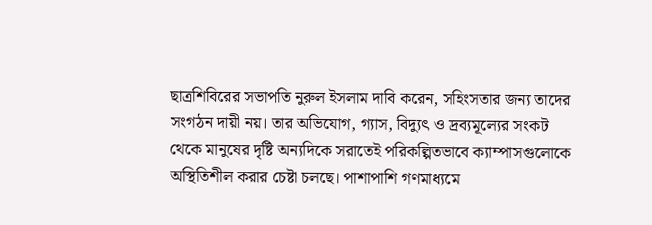ছাত্রশিবিরের সভাপতি নুরুল ইসলাম দাবি করেন, সহিংসতার জন্য তাদের সংগঠন দায়ী নয়। তার অভিযোগ, গ্যাস, বিদ্যুৎ ও দ্রব্যমূল্যের সংকট থেকে মানুষের দৃষ্টি অন্যদিকে সরাতেই পরিকল্পিতভাবে ক্যাম্পাসগুলোকে অস্থিতিশীল করার চেষ্টা চলছে। পাশাপাশি গণমাধ্যমে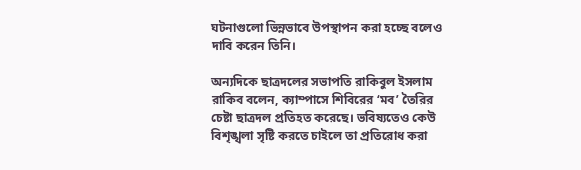ঘটনাগুলো ভিন্নভাবে উপস্থাপন করা হচ্ছে বলেও দাবি করেন তিনি।

অন্যদিকে ছাত্রদলের সভাপতি রাকিবুল ইসলাম রাকিব বলেন, ক্যাম্পাসে শিবিরের ‘মব’ তৈরির চেষ্টা ছাত্রদল প্রতিহত করেছে। ভবিষ্যতেও কেউ বিশৃঙ্খলা সৃষ্টি করতে চাইলে তা প্রতিরোধ করা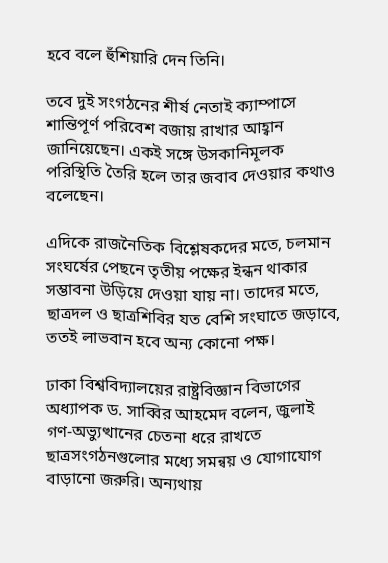হবে বলে হুঁশিয়ারি দেন তিনি।

তবে দুই সংগঠনের শীর্ষ নেতাই ক্যাম্পাসে শান্তিপূর্ণ পরিবেশ বজায় রাখার আহ্বান জানিয়েছেন। একই সঙ্গে উসকানিমূলক পরিস্থিতি তৈরি হলে তার জবাব দেওয়ার কথাও বলেছেন।

এদিকে রাজনৈতিক বিশ্লেষকদের মতে, চলমান সংঘর্ষের পেছনে তৃতীয় পক্ষের ইন্ধন থাকার সম্ভাবনা উড়িয়ে দেওয়া যায় না। তাদের মতে, ছাত্রদল ও ছাত্রশিবির যত বেশি সংঘাতে জড়াবে, ততই লাভবান হবে অন্য কোনো পক্ষ।

ঢাকা বিশ্ববিদ্যালয়ের রাষ্ট্রবিজ্ঞান বিভাগের অধ্যাপক ড. সাব্বির আহমেদ বলেন, জুলাই গণ-অভ্যুত্থানের চেতনা ধরে রাখতে ছাত্রসংগঠনগুলোর মধ্যে সমন্বয় ও যোগাযোগ বাড়ানো জরুরি। অন্যথায়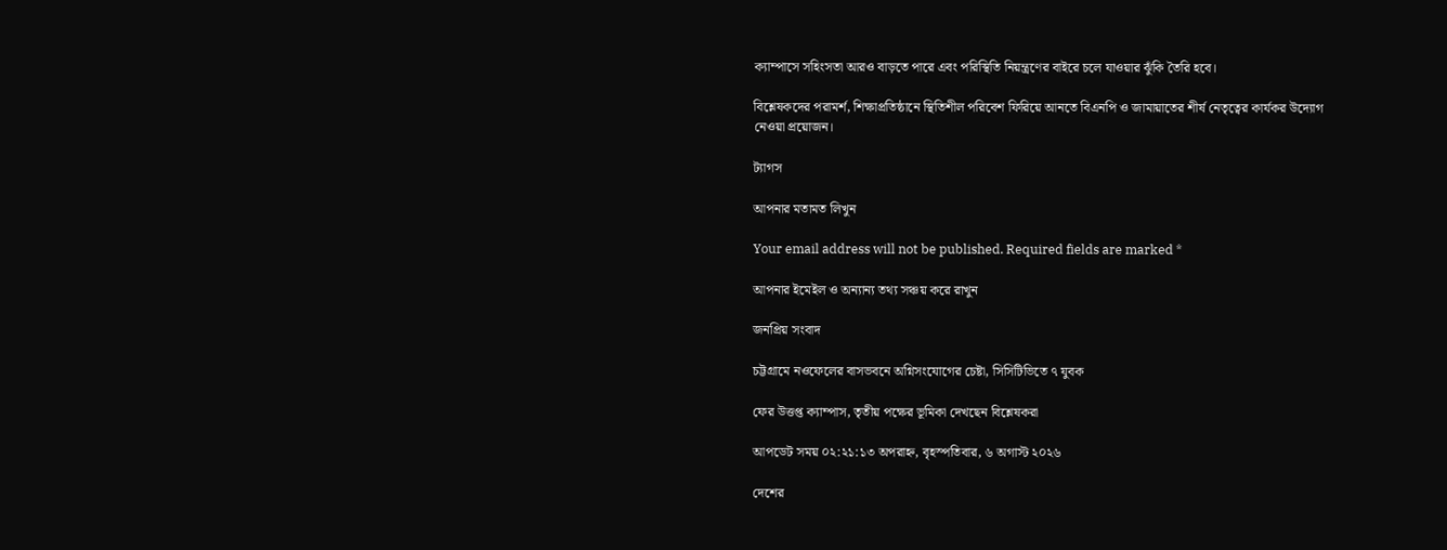ক্যাম্পাসে সহিংসতা আরও বাড়তে পারে এবং পরিস্থিতি নিয়ন্ত্রণের বাইরে চলে যাওয়ার ঝুঁকি তৈরি হবে।

বিশ্লেষকদের পরামর্শ, শিক্ষাপ্রতিষ্ঠানে স্থিতিশীল পরিবেশ ফিরিয়ে আনতে বিএনপি ও জামায়াতের শীর্ষ নেতৃত্বের কার্যকর উদ্যোগ নেওয়া প্রয়োজন।

ট্যাগস

আপনার মতামত লিখুন

Your email address will not be published. Required fields are marked *

আপনার ইমেইল ও অন্যান্য তথ্য সঞ্চয় করে রাখুন

জনপ্রিয় সংবাদ

চট্টগ্রামে নওফেলের বাসভবনে অগ্নিসংযোগের চেষ্টা, সিসিটিভিতে ৭ যুবক

ফের উত্তপ্ত ক্যাম্পাস, তৃতীয় পক্ষের ভূমিকা দেখছেন বিশ্লেষকরা

আপডেট সময় ০২:২১:১৩ অপরাহ্ন, বৃহস্পতিবার, ৬ অগাস্ট ২০২৬

দেশের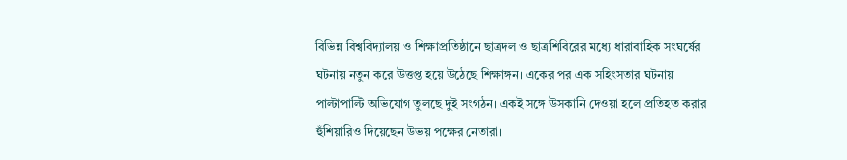বিভিন্ন বিশ্ববিদ্যালয় ও শিক্ষাপ্রতিষ্ঠানে ছাত্রদল ও ছাত্রশিবিরের মধ্যে ধারাবাহিক সংঘর্ষের ঘটনায় নতুন করে উত্তপ্ত হয়ে উঠেছে শিক্ষাঙ্গন। একের পর এক সহিংসতার ঘটনায় পাল্টাপাল্টি অভিযোগ তুলছে দুই সংগঠন। একই সঙ্গে উসকানি দেওয়া হলে প্রতিহত করার হুঁশিয়ারিও দিয়েছেন উভয় পক্ষের নেতারা।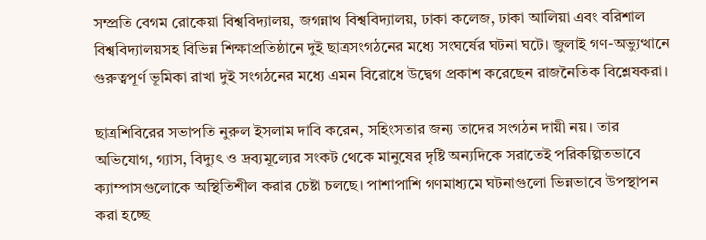সম্প্রতি বেগম রোকেয়া বিশ্ববিদ্যালয়, জগন্নাথ বিশ্ববিদ্যালয়, ঢাকা কলেজ, ঢাকা আলিয়া এবং বরিশাল বিশ্ববিদ্যালয়সহ বিভিন্ন শিক্ষাপ্রতিষ্ঠানে দুই ছাত্রসংগঠনের মধ্যে সংঘর্ষের ঘটনা ঘটে। জুলাই গণ-অভ্যুত্থানে গুরুত্বপূর্ণ ভূমিকা রাখা দুই সংগঠনের মধ্যে এমন বিরোধে উদ্বেগ প্রকাশ করেছেন রাজনৈতিক বিশ্লেষকরা।

ছাত্রশিবিরের সভাপতি নুরুল ইসলাম দাবি করেন, সহিংসতার জন্য তাদের সংগঠন দায়ী নয়। তার অভিযোগ, গ্যাস, বিদ্যুৎ ও দ্রব্যমূল্যের সংকট থেকে মানুষের দৃষ্টি অন্যদিকে সরাতেই পরিকল্পিতভাবে ক্যাম্পাসগুলোকে অস্থিতিশীল করার চেষ্টা চলছে। পাশাপাশি গণমাধ্যমে ঘটনাগুলো ভিন্নভাবে উপস্থাপন করা হচ্ছে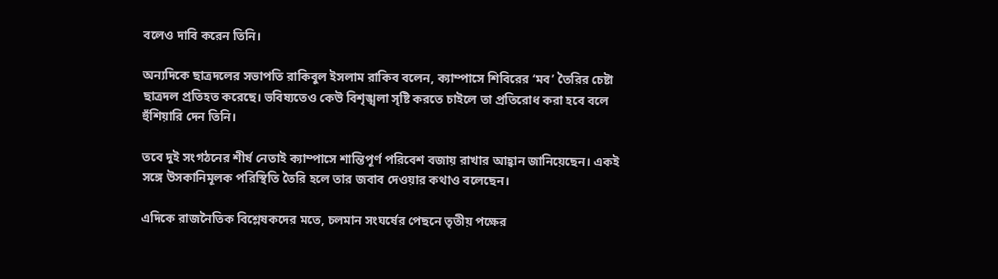বলেও দাবি করেন তিনি।

অন্যদিকে ছাত্রদলের সভাপতি রাকিবুল ইসলাম রাকিব বলেন, ক্যাম্পাসে শিবিরের ‘মব’ তৈরির চেষ্টা ছাত্রদল প্রতিহত করেছে। ভবিষ্যতেও কেউ বিশৃঙ্খলা সৃষ্টি করতে চাইলে তা প্রতিরোধ করা হবে বলে হুঁশিয়ারি দেন তিনি।

তবে দুই সংগঠনের শীর্ষ নেতাই ক্যাম্পাসে শান্তিপূর্ণ পরিবেশ বজায় রাখার আহ্বান জানিয়েছেন। একই সঙ্গে উসকানিমূলক পরিস্থিতি তৈরি হলে তার জবাব দেওয়ার কথাও বলেছেন।

এদিকে রাজনৈতিক বিশ্লেষকদের মতে, চলমান সংঘর্ষের পেছনে তৃতীয় পক্ষের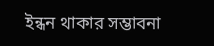ইন্ধন থাকার সম্ভাবনা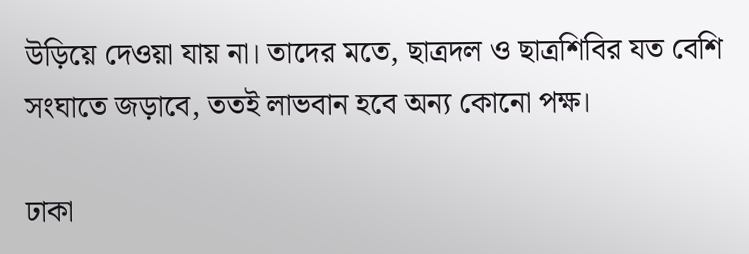উড়িয়ে দেওয়া যায় না। তাদের মতে, ছাত্রদল ও ছাত্রশিবির যত বেশি সংঘাতে জড়াবে, ততই লাভবান হবে অন্য কোনো পক্ষ।

ঢাকা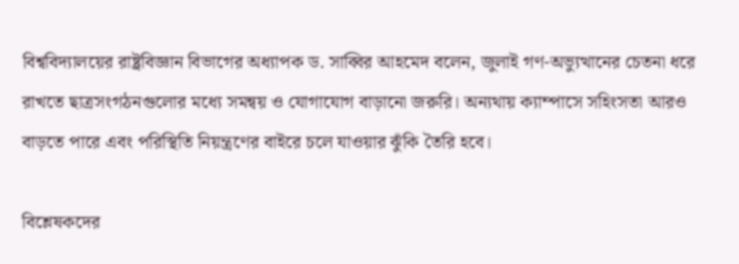বিশ্ববিদ্যালয়ের রাষ্ট্রবিজ্ঞান বিভাগের অধ্যাপক ড. সাব্বির আহমেদ বলেন, জুলাই গণ-অভ্যুত্থানের চেতনা ধরে রাখতে ছাত্রসংগঠনগুলোর মধ্যে সমন্বয় ও যোগাযোগ বাড়ানো জরুরি। অন্যথায় ক্যাম্পাসে সহিংসতা আরও বাড়তে পারে এবং পরিস্থিতি নিয়ন্ত্রণের বাইরে চলে যাওয়ার ঝুঁকি তৈরি হবে।

বিশ্লেষকদের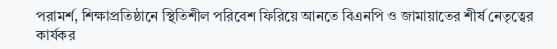পরামর্শ, শিক্ষাপ্রতিষ্ঠানে স্থিতিশীল পরিবেশ ফিরিয়ে আনতে বিএনপি ও জামায়াতের শীর্ষ নেতৃত্বের কার্যকর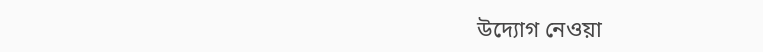উদ্যোগ নেওয়া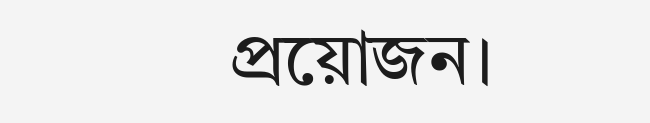প্রয়োজন।